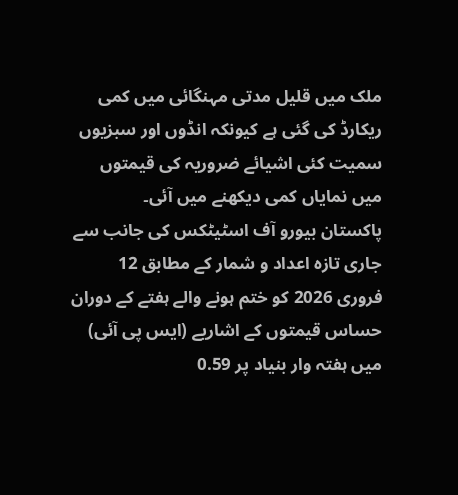ملک میں قلیل مدتی مہنگائی میں کمی ریکارڈ کی گئی ہے کیونکہ انڈوں اور سبزیوں سمیت کئی اشیائے ضروریہ کی قیمتوں میں نمایاں کمی دیکھنے میں آئی۔
پاکستان بیورو آف اسٹیٹکس کی جانب سے جاری تازہ اعداد و شمار کے مطابق 12 فروری 2026 کو ختم ہونے والے ہفتے کے دوران حساس قیمتوں کے اشاریے (ایس پی آئی) میں ہفتہ وار بنیاد پر 0.59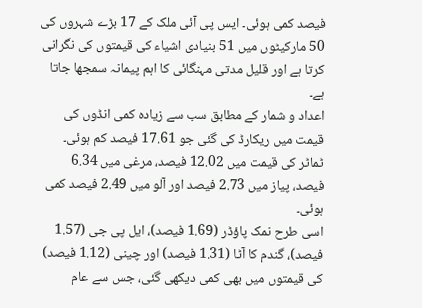فیصد کمی ہوئی۔ ایس پی آئی ملک کے 17 بڑے شہروں کی 50 مارکیٹوں میں 51 بنیادی اشیاء کی قیمتوں کی نگرانی کرتا ہے اور قلیل مدتی مہنگائی کا اہم پیمانہ سمجھا جاتا ہے۔
اعداد و شمار کے مطابق سب سے زیادہ کمی انڈوں کی قیمت میں ریکارڈ کی گئی جو 17.61 فیصد کم ہوئی۔ ٹماٹر کی قیمت میں 12.02 فیصد، مرغی میں 6.34 فیصد، پیاز میں 2.73 فیصد اور آلو میں 2.49 فیصد کمی ہوئی۔
اسی طرح نمک پاؤڈر (1.69 فیصد)، ایل پی جی (1.57 فیصد)، گندم کا آٹا (1.31 فیصد) اور چینی (1.12 فیصد) کی قیمتوں میں بھی کمی دیکھی گئی، جس سے عام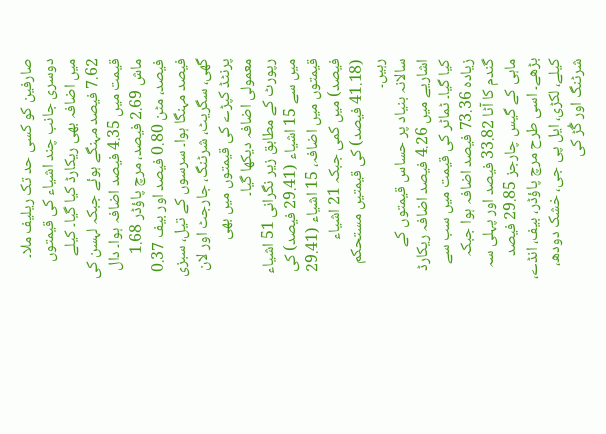صارفین کو کسی حد تک ریلیف ملا۔
دوسری جانب چند اشیاء کی قیمتوں میں اضافہ بھی ریکارڈ کیا گیا۔ کیلے 7.62 فیصد مہنگے ہوئے جبکہ لہسن کی قیمت میں 4.35 فیصد اضافہ ہوا۔ دال ماش 2.69 فیصد، مرچ پاؤڈر 1.68 فیصد، مٹن 0.80 فیصد اور بیف 0.37 فیصد مہنگا ہوا۔ سرسوں کے تیل، سبزی گھی، سگریٹ، شرٹنگ، جارجٹ اور لان پرنٹڈ کپڑے کی قیمتوں میں بھی معمولی اضافہ دیکھا گیا۔
رپورٹ کے مطابق زیر نگرانی 51 اشیاء میں سے 15 اشیاء (29.41 فیصد) کی قیمتوں میں اضافہ، 15 اشیاء (29.41 فیصد) میں کمی جبکہ 21 اشیاء (41.18 فیصد) کی قیمتیں مستحکم رہیں۔
سالانہ بنیاد پر حساس قیمتوں کے اشاریے میں 4.26 فیصد اضافہ ریکارڈ کیا گیا۔ ٹماٹر کی قیمت میں سب سے زیادہ 73.36 فیصد اضافہ ہوا جبکہ گندم کا آٹا 33.82 فیصد اور پہلی سہ ماہی کے گیس چارجز 29.85 فیصد بڑھے۔ اسی طرح مرچ پاؤڈر، بیف، انڈے، کیلے، لکڑی، ایل پی جی، خشک دودھ، شرٹنگ اور گُڑ کی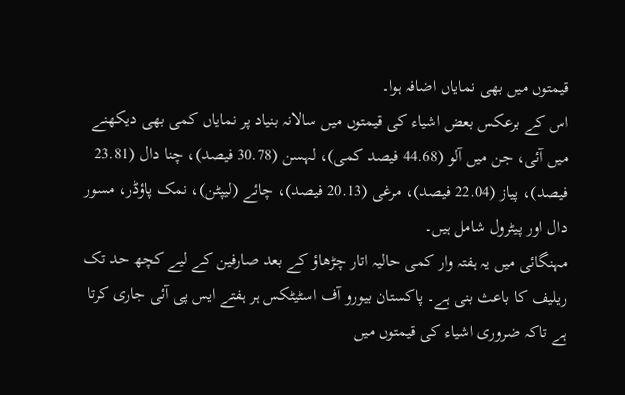قیمتوں میں بھی نمایاں اضافہ ہوا۔
اس کے برعکس بعض اشیاء کی قیمتوں میں سالانہ بنیاد پر نمایاں کمی بھی دیکھنے میں آئی، جن میں آلو (44.68 فیصد کمی)، لہسن (30.78 فیصد)، چنا دال (23.81 فیصد)، پیاز (22.04 فیصد)، مرغی (20.13 فیصد)، چائے (لیپٹن)، نمک پاؤڈر، مسور دال اور پیٹرول شامل ہیں۔
مہنگائی میں یہ ہفتہ وار کمی حالیہ اتار چڑھاؤ کے بعد صارفین کے لیے کچھ حد تک ریلیف کا باعث بنی ہے۔ پاکستان بیورو آف اسٹیٹکس ہر ہفتے ایس پی آئی جاری کرتا ہے تاکہ ضروری اشیاء کی قیمتوں میں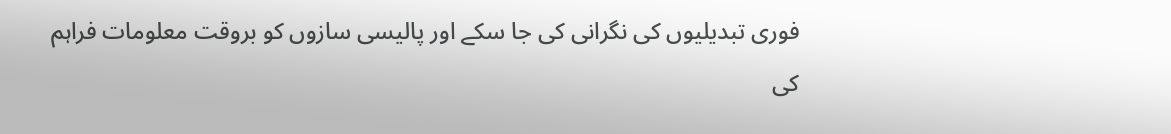فوری تبدیلیوں کی نگرانی کی جا سکے اور پالیسی سازوں کو بروقت معلومات فراہم کی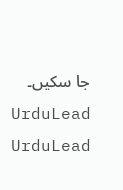جا سکیں۔
UrduLead UrduLead